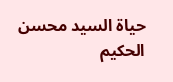حياة السيد محسن الحكيم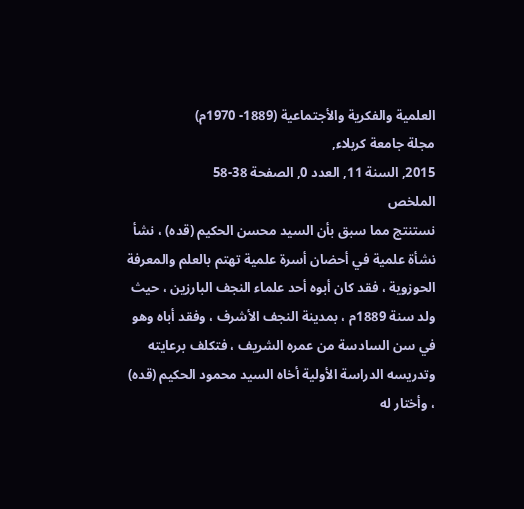العلمية والفكرية والأجتماعية (1889- 1970م)
مجلة جامعة کربلاء,
2015, السنة 11, العدد 0, الصفحة 38-58
الملخص
نستنتج مما سبق بأن السيد محسن الحكيم (قده) ، نشأ نشأة علمية في أحضان أسرة علمية تهتم بالعلم والمعرفة الحوزوية ، فقد كان أبوه أحد علماء النجف البارزين ، حيث ولد سنة 1889م ، بمدينة النجف الأشرف ، وفقد أباه وهو في سن السادسة من عمره الشريف ، فتكلف برعايته وتدريسه الدراسة الأولية أخاه السيد محمود الحكيم (قده) ، وأختار له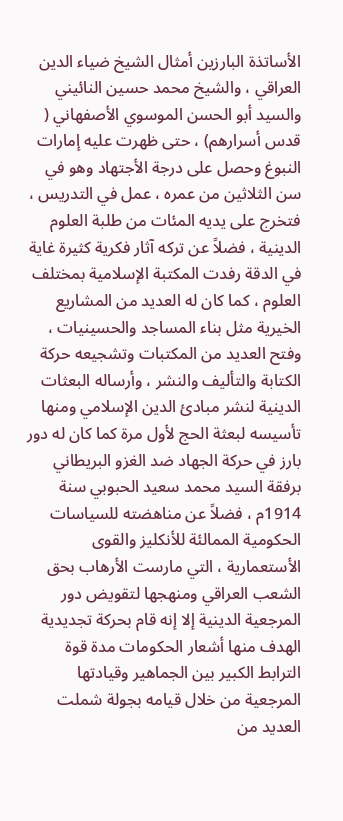الأساتذة البارزين أمثال الشيخ ضياء الدين العراقي ، والشيخ محمد حسين النائيني والسيد أبو الحسن الموسوي الأصفهاني ( قدس أسرارهم) ، حتى ظهرت عليه إمارات النبوغ وحصل على درجة الأجتهاد وهو في سن الثلاثين من عمره ، عمل في التدريس ، فتخرج على يديه المئات من طلبة العلوم الدينية ، فضلاً عن تركه آثار فكرية كثيرة غاية في الدقة رفدت المكتبة الإسلامية بمختلف العلوم ، كما كان له العديد من المشاريع الخيرية مثل بناء المساجد والحسينيات ، وفتح العديد من المكتبات وتشجيعه حركة الكتابة والتأليف والنشر ، وأرساله البعثات الدينية لنشر مبادئ الدين الإسلامي ومنها تأسيسه لبعثة الحج لأول مرة كما كان له دور بارز في حركة الجهاد ضد الغزو البريطاني برفقة السيد محمد سعيد الحبوبي سنة 1914م ، فضلاً عن مناهضته للسياسات الحكومية الممالئة للأنكليز والقوى الأستعمارية ، التي مارست الأرهاب بحق الشعب العراقي ومنهجها لتقويض دور المرجعية الدينية إلا إنه قام بحركة تجديدية الهدف منها أشعار الحكومات مدة قوة الترابط الكبير بين الجماهير وقيادتها المرجعية من خلال قيامه بجولة شملت العديد من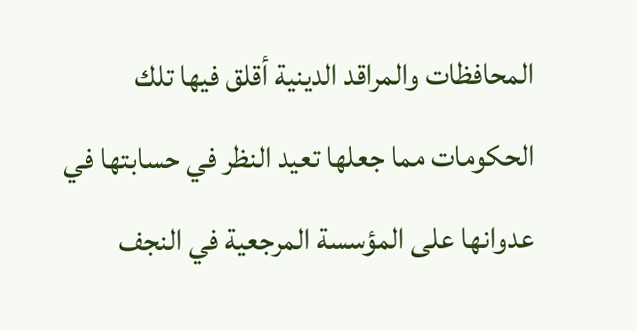المحافظات والمراقد الدينية أقلق فيها تلك الحكومات مما جعلها تعيد النظر في حسابتها في عدوانها على المؤسسة المرجعية في النجف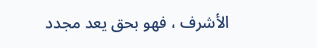الأشرف ، فهو بحق يعد مجدد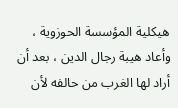هيكلية المؤسسة الحوزوية ، وأعاد هيبة رجال الدين ، بعد أن أراد لها الغرب من حالفه لأن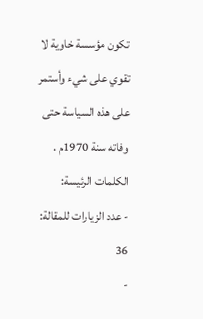تكون مؤسسة خاوية لا تقوي على شيء وأستمر على هذه السياسة حتى وفاته سنة 1970م .
الكلمات الرئيسة:
- عدد الزيارات للمقالة: 36
-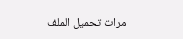مرات تحميل الملف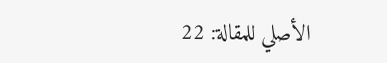الأصلي للمقالة: 22